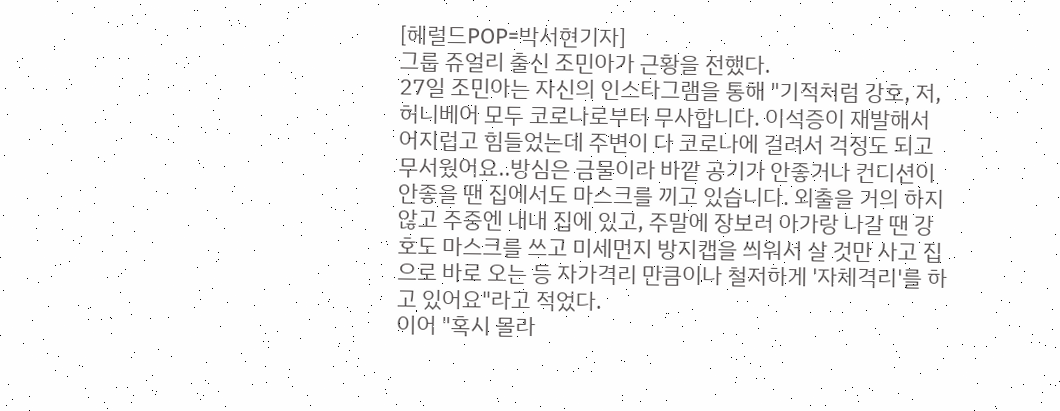[헤럴드POP=박서현기자]
그룹 쥬얼리 출신 조민아가 근황을 전했다.
27일 조민아는 자신의 인스타그램을 통해 "기적처럼 강호, 저, 허니베어 모두 코로나로부터 무사합니다. 이석증이 재발해서 어지럽고 힘들었는데 주변이 다 코로나에 걸려서 걱정도 되고 무서웠어요..방심은 금물이라 바깥 공기가 안좋거나 컨디션이 안좋을 땐 집에서도 마스크를 끼고 있습니다. 외출을 거의 하지 않고 주중엔 내내 집에 있고, 주말에 장보러 아가랑 나갈 땐 강호도 마스크를 쓰고 미세먼지 방지캡을 씌워서 살 것만 사고 집으로 바로 오는 등 자가격리 만큼이나 철저하게 '자체격리'를 하고 있어요"라고 적었다.
이어 "혹시 몰라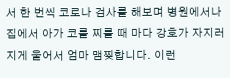서 한 번씩 코로나 검사를 해보며 병원에서나 집에서 아가 코를 찌를 때 마다 강호가 자지러지게 울어서 엄마 맴찢합니다. 이런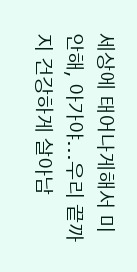세상에 태어나게해서 미안해, 아가야...우리 끝까지 건강하게 살아남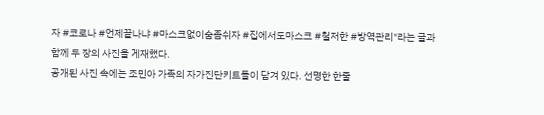자 #코로나 #언제끝나냐 #마스크없이숨좀쉬자 #집에서도마스크 #철저한 #방역관리"라는 글과 함께 두 장의 사진을 게재했다.
공개된 사진 속에는 조민아 가족의 자가진단키트들이 담겨 있다. 선명한 한줄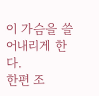이 가슴을 쓸어내리게 한다.
한편 조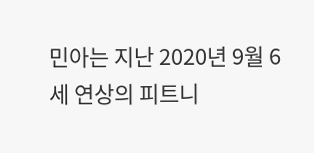민아는 지난 2020년 9월 6세 연상의 피트니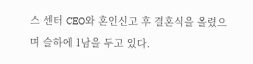스 센터 CEO와 혼인신고 후 결혼식을 올렸으며 슬하에 1남을 두고 있다.